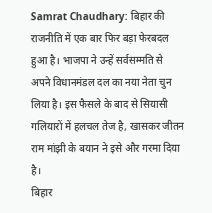Samrat Chaudhary: बिहार की राजनीति में एक बार फिर बड़ा फेरबदल हुआ है। भाजपा ने उन्हें सर्वसम्मति से अपने विधानमंडल दल का नया नेता चुन लिया है। इस फैसले के बाद से सियासी गलियारों में हलचल तेज है, खासकर जीतन राम मांझी के बयान ने इसे और गरमा दिया है।
बिहार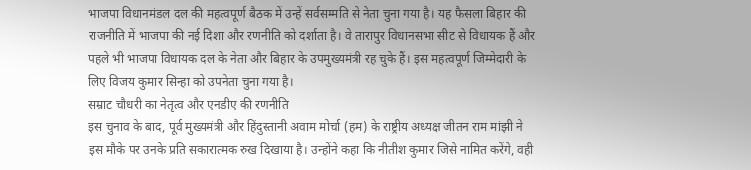भाजपा विधानमंडल दल की महत्वपूर्ण बैठक में उन्हें सर्वसम्मति से नेता चुना गया है। यह फैसला बिहार की राजनीति में भाजपा की नई दिशा और रणनीति को दर्शाता है। वे तारापुर विधानसभा सीट से विधायक हैं और पहले भी भाजपा विधायक दल के नेता और बिहार के उपमुख्यमंत्री रह चुके हैं। इस महत्वपूर्ण जिम्मेदारी के लिए विजय कुमार सिन्हा को उपनेता चुना गया है।
सम्राट चौधरी का नेतृत्व और एनडीए की रणनीति
इस चुनाव के बाद, पूर्व मुख्यमंत्री और हिंदुस्तानी अवाम मोर्चा (हम) के राष्ट्रीय अध्यक्ष जीतन राम मांझी ने इस मौके पर उनके प्रति सकारात्मक रुख दिखाया है। उन्होंने कहा कि नीतीश कुमार जिसे नामित करेंगे, वही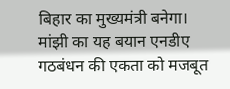बिहार का मुख्यमंत्री बनेगा। मांझी का यह बयान एनडीए गठबंधन की एकता को मजबूत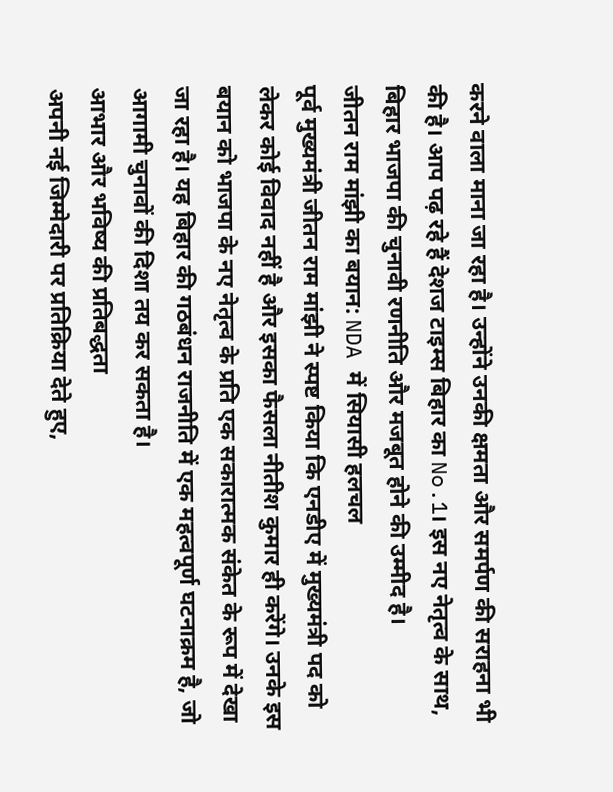करने वाला माना जा रहा है। उन्होंने उनकी क्षमता और समर्पण की सराहना भी की है। आप पढ़ रहे हैं देशज टाइम्स बिहार का No.1। इस नए नेतृत्व के साथ, बिहार भाजपा की चुनावी रणनीति और मजबूत होने की उम्मीद है।
जीतन राम मांझी का बयान: NDA में सियासी हलचल
पूर्व मुख्यमंत्री जीतन राम मांझी ने स्पष्ट किया कि एनडीए में मुख्यमंत्री पद को लेकर कोई विवाद नहीं है और इसका फैसला नीतीश कुमार ही करेंगे। उनके इस बयान को भाजपा के नए नेतृत्व के प्रति एक सकारात्मक संकेत के रूप में देखा जा रहा है। यह बिहार की गठबंधन राजनीति में एक महत्वपूर्ण घटनाक्रम है, जो आगामी चुनावों की दिशा तय कर सकता है।
आभार और भविष्य की प्रतिबद्धता
अपनी नई जिम्मेदारी पर प्रतिक्रिया देते हुए,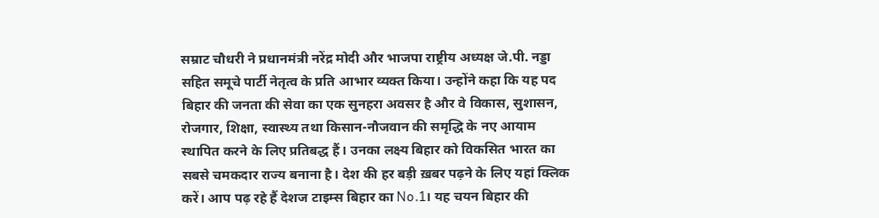सम्राट चौधरी ने प्रधानमंत्री नरेंद्र मोदी और भाजपा राष्ट्रीय अध्यक्ष जे.पी. नड्डा सहित समूचे पार्टी नेतृत्व के प्रति आभार व्यक्त किया। उन्होंने कहा कि यह पद बिहार की जनता की सेवा का एक सुनहरा अवसर है और वे विकास, सुशासन, रोजगार, शिक्षा, स्वास्थ्य तथा किसान-नौजवान की समृद्धि के नए आयाम स्थापित करने के लिए प्रतिबद्ध हैं। उनका लक्ष्य बिहार को विकसित भारत का सबसे चमकदार राज्य बनाना है। देश की हर बड़ी ख़बर पढ़ने के लिए यहां क्लिक करें। आप पढ़ रहे हैं देशज टाइम्स बिहार का No.1। यह चयन बिहार की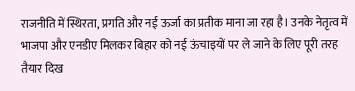राजनीति में स्थिरता, प्रगति और नई ऊर्जा का प्रतीक माना जा रहा है। उनके नेतृत्व में भाजपा और एनडीए मिलकर बिहार को नई ऊंचाइयों पर ले जाने के लिए पूरी तरह तैयार दिख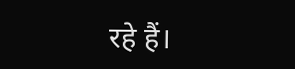रहे हैं।